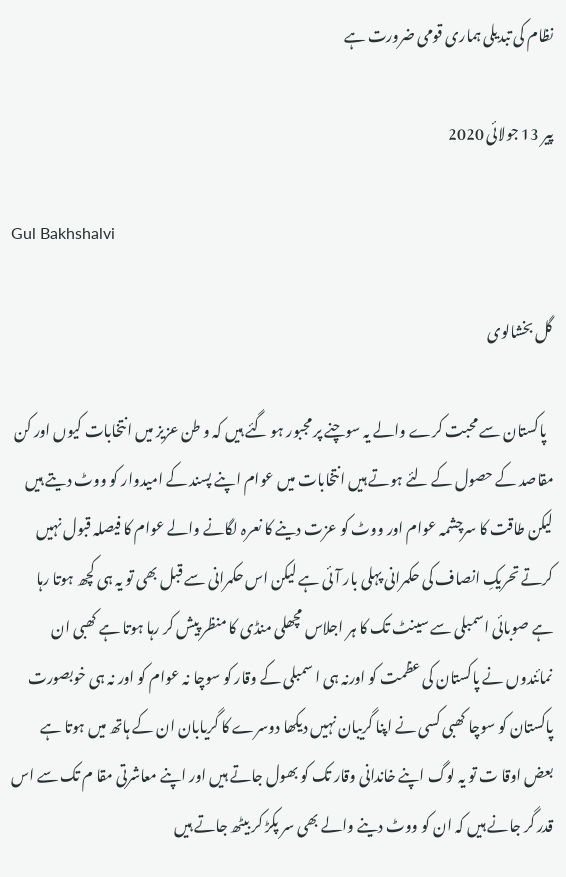نظام کی تبدیلی ہماری قومی ضرورت ہے

پیر 13 جولائی 2020

Gul Bakhshalvi

گل بخشالوی

  پاکستان سے محبت کرے والے یہ سوچنے پر مجبور ہو گئے ہیں کہ و طن عزیز میں انتخابات کیوں اور کن مقاصد کے حصول کے لئے ہوتے ہیں انتخابات میں عوام اپنے پسند کے امیدوار کو ووٹ دیتے ہیں لیکن طاقت کا سرچشمہ عوام اور ووٹ کو عزت دینے کا نعرہ لگانے والے عوام کا فیصلہ قبول نہیں کرتے تحریکِ انصاف کی حکمرانی پہلی بار آئی ہے لیکن اس حکمرانی سے قبل بھی تو یہ ہی کچھ ہوتا رہا ہے صوبائی اسمبلی سے سینٹ تک کا ہر اجلاس مچھلی منڈی کا منظر پیش کر رہا ہوتا ہے کھبی ان نمائندوں نے پاکستان کی عظمت کو اورنہ ہی ا سمبلی کے وقار کو سوچا نہ عوام کو اور نہ ہی خوبصورت پاکستان کو سوچا کھبی کسی نے اپنا گریبان نہیں دیکھا دوسرے کا گریابان ان کے ہاتھ میں ہوتا ہے بعض اوقا ت تو یہ لوگ اپنے خاندانی وقار تک کو بھول جاتے ہیں اور اپنے معاشرتی مقا م تک سے اس قدر گر جانے ہیں کہ ان کو ووٹ دینے والے بھی سر پکڑ کر بیٹھ جاتے ہیں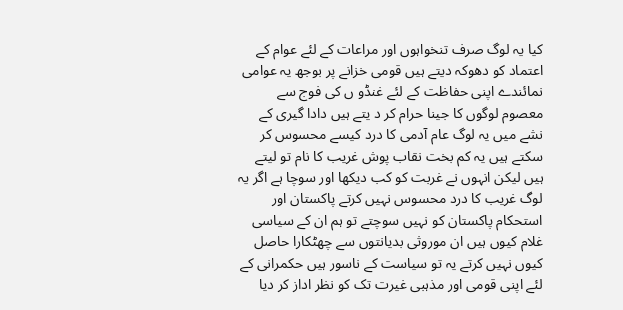کیا یہ لوگ صرف تنخواہوں اور مراعات کے لئے عوام کے اعتماد کو دھوکہ دیتے ہیں قومی خزانے پر بوجھ یہ عوامی نمائندے اپنی حفاظت کے لئے غنڈو ں کی فوج سے معصوم لوگوں کا جینا حرام کر د یتے ہیں دادا گیری کے نشے میں یہ لوگ عام آدمی کا درد کیسے محسوس کر سکتے ہیں یہ کم بخت نقاب پوش غریب کا نام تو لیتے ہیں لیکن انہوں نے غربت کو کب دیکھا اور سوچا ہے اگر یہ لوگ غریب کا درد محسوس نہیں کرتے پاکستان اور استحکام پاکستان کو نہیں سوچتے تو ہم ان کے سیاسی غلام کیوں ہیں ان موروثی بدیانتوں سے چھٹکارا حاصل کیوں نہیں کرتے یہ تو سیاست کے ناسور ہیں حکمرانی کے لئے اپنی قومی اور مذہبی غیرت تک کو نظر اداز کر دیا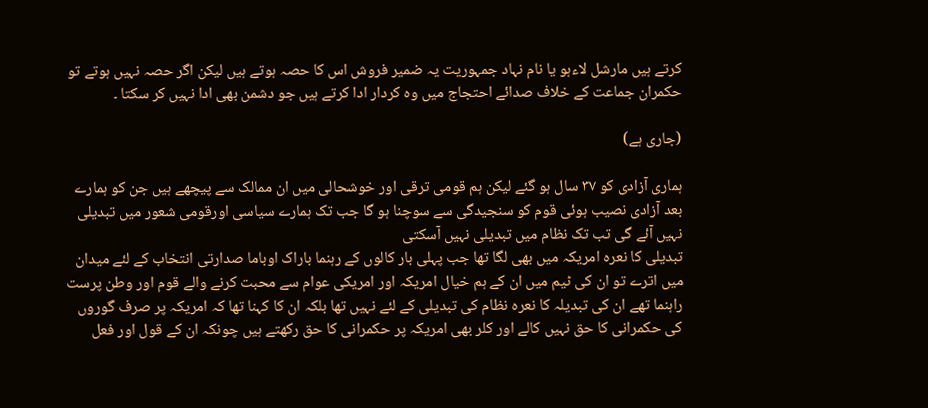کرتے ہیں مارشل لاءہو یا نام نہاد جمہوریت یہ ضمیر فروش اس کا حصہ ہوتے ہیں لیکن اگر حصہ نہیں ہوتے تو حکمران جماعت کے خلاف صدائے احتجاج میں وہ کردار ادا کرتے ہیں جو دشمن بھی ادا نہیں کر سکتا ۔

(جاری ہے)

ہماری آزادی کو ۳۷ سال ہو گئے لیکن ہم قومی ترقی اور خوشحالی میں ان ممالک سے پیچھے ہیں جن کو ہمارے بعد آزادی نصیب ہوئی قوم کو سنجیدگی سے سوچنا ہو گا جب تک ہمارے سیاسی اورقومی شعور میں تبدیلی نہیں آئے گی تب تک نظام میں تبدیلی نہیں آسکتی
تبدیلی کا نعرہ امریکہ میں بھی لگا تھا جب پہلی بار کالوں کے رہنما باراک اوباما صدارتی انتخاب کے لئے میدان میں اترے تو ان کی ٹیم میں ان کے ہم خیال امریکہ اور امریکی عوام سے محبت کرنے والے قوم اور وطن پرست راہنما تھے ان کی تبدیلہ کا نعرہ نظام کی تبدیلی کے لئے نہیں تھا بلکہ ان کا کہنا تھا کہ امریکہ پر صرف گوروں کی حکمرانی کا حق نہیں کالے اور کلر بھی امریکہ پر حکمرانی کا حق رکھتے ہیں چونکہ ان کے قول اور فعل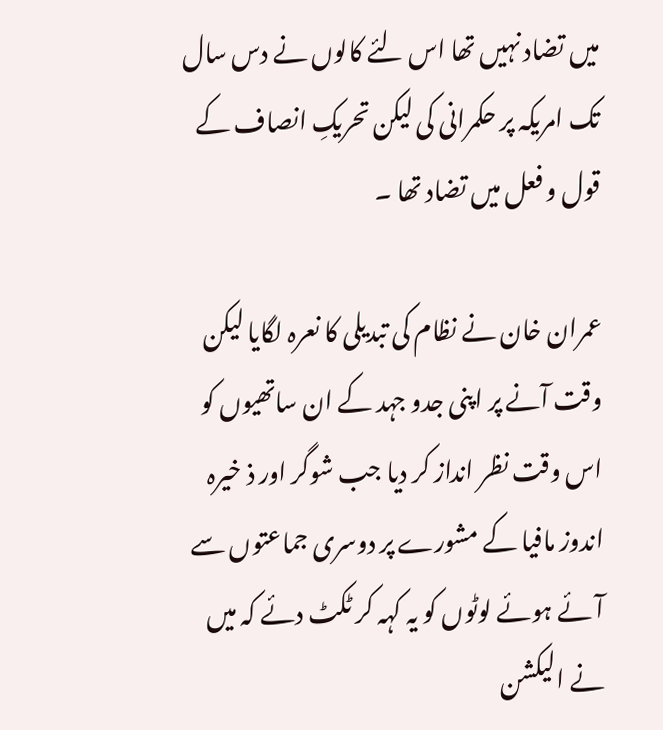میں تضاد نہیں تھا اس لئے کالوں نے دس سال تک امریکہ پر حکمرانی کی لیکن تحریکِ انصاف کے قول و فعل میں تضاد تھا ۔

عمران خان نے نظام کی تبدیلی کا نعرہ لگایا لیکن وقت آنے پر اپنی جدو جہد کے ان ساتھیوں کو اس وقت نظر انداز کر دیا جب شوگر اور ذ خیرہ اندوز مافیا کے مشورے پر دوسری جماعتوں سے آئے ہوئے لوٹوں کو یہ کہہ کر ٹکٹ دئے کہ میں نے الیکشن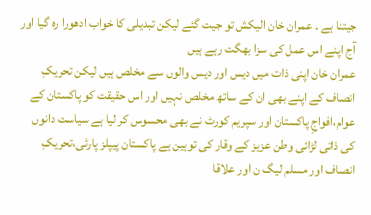جیتنا ہے ۔ عمران خان الیکش تو جیت گئے لیکن تبدیلی کا خواب ادھورا رہ گیا اور آج اپنے اس عمل کی سزا بھگت رہے ہیں
عمران خان اپنی ذات میں دیس اور دیس والوں سے مخلص ہیں لیکن تحریکِ انصاف کے اپنے بھی ان کے ساتھ مخلص نہیں اور اس حقیقت کو پاکستان کے عوام،افواجِ پاکستان اور سپریم کورٹ نے بھی محسوس کر لیا ہے سیاست دانوں کی ذاتی لڑائی وطن عزیز کے وقار کی توہین ہے پاکستان پیپلز پارٹی،تحریکِ انصاف اور مسلم لیگ ن اور علاقا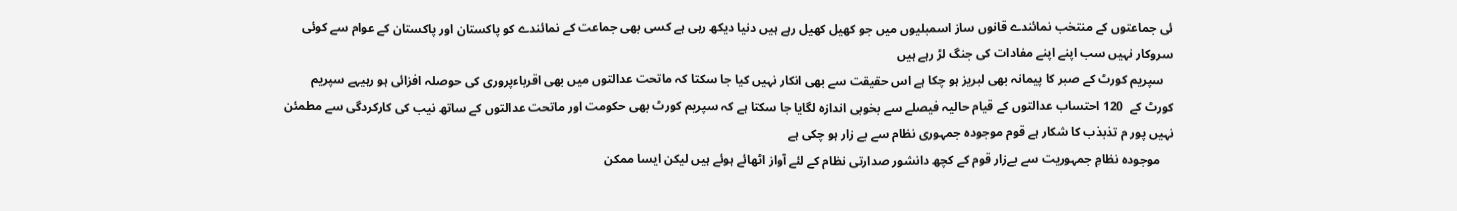ئی جماعتوں کے منتخب نمائندے قانوں ساز اسمبلیوں میں جو کھیل کھیل رہے ہیں دنیا دیکھ رہی ہے کسی بھی جماعت کے نمائندے کو پاکستان اور پاکستان کے عوام سے کوئی سروکار نہیں سب اپنے اپنے مفادات کی جنگ لڑ رہے ہیں
   سپریم کورٹ کے صبر کا پیمانہ بھی لبریز ہو چکا ہے اس حقیقت سے بھی انکار نہیں کیا جا سکتا کہ ماتحت عدالتوں میں بھی اقرباءپروری کی حوصلہ افزائی ہو رہیہے سپریم کورٹ کے  120 احتساب عدالتوں کے قیام حالیہ فیصلے سے بخوبی اندازہ لگایا جا سکتا ہے کہ سپریم کورٹ بھی حکومت اور ماتحت عدالتوں کے ساتھ نیب کی کارکردگی سے مطمئن نہیں پور م تذبذب کا شکار ہے قوم موجودہ جمہوری نظام سے بے زار ہو چکی ہے
    موجودہ نظامِ جمہوریت سے بےزار قوم کے کچھ دانشور صدارتی نظام کے لئے آواز اٹھائے ہوئے ہیں لیکن ایسا ممکن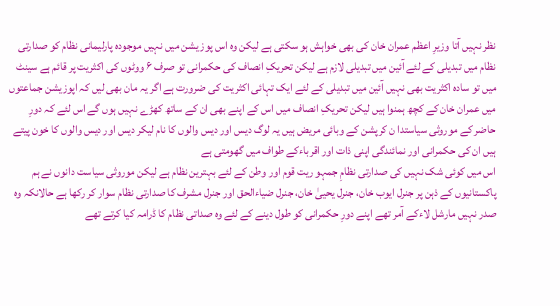نظر نہیں آتا وزیرِ اعظم عمران خان کی بھی خواہش ہو سکتی ہے لیکن وہ اس پوز یشن میں نہیں موجودہ پارلیمانی نظام کو صدارتی نظام میں تبدیلی کے لئے آئین میں تبدیلی لازم ہے لیکن تحریکِ انصاف کی حکمرانی تو صرف ۶ ووٹوں کی اکثریت پر قائم ہے سینٹ میں تو سادہ اکثریت بھی نہیں آئین میں تبدیلی کے لئے ایک تہائی اکثریت کی ضرورت ہے اگر یہ مان بھی لیں کہ اپوزیشن جماعتوں میں عمران خان کے کچھ ہمنوا ہیں لیکن تحریکِ انصاف میں اس کے اپنے بھی ان کے ساتھ کھڑے نہیں ہوں گے اس لئے کہ دورِ حاضر کے موروثی سیاستدا ن کرپشن کے وبائی مریض ہیں یہ لوگ دیس اور دیس والوں کا نام لیکر دیس اور دیس والوں کا خون پیتے ہیں ان کی حکمرانی اور نمائندگی اپنی ذات اور اقرباءکے طواف میں گھومتی ہے
اس میں کوئی شک نہیں کی صدارتی نظامِ جمہو ریت قوم اور وطن کے لئے بہترین نظام ہے لیکن موروثی سیاست دانوں نے ہم پاکستانیوں کے ذہن پر جنرل ایوب خان، جنرل یحییٰ خان، جنرل ضیاءالحق اور جنرل مشرف کا صدارتی نظام سوار کر رکھا ہے حالانکہ وہ صدر نہیں مارشل لاءکے آمر تھے اپنے دورِ حکمرانی کو طول دینے کے لئے وہ صداتی نظام کا ڈرامہ کیا کرتے تھے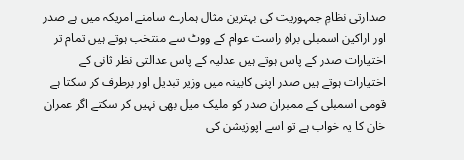صدارتی نظامِ جمہوریت کی بہترین مثال ہمارے سامنے امریکہ میں ہے صدر اور اراکین اسمبلی براہِ راست عوام کے ووٹ سے منتخب ہوتے ہیں تمام تر اختیارات صدر کے پاس ہوتے ہیں عدلیہ کے پاس عدالتی نظر ثانی کے اختیارات ہوتے ہیں صدر اپنی کابینہ میں وزیر تبدیل اور برطرف کر سکتا ہے قومی اسمبلی کے ممبران صدر کو ملیک میل بھی نہیں کر سکتے اگر عمران خان کا یہ خواب ہے تو اسے اپوزیشن کی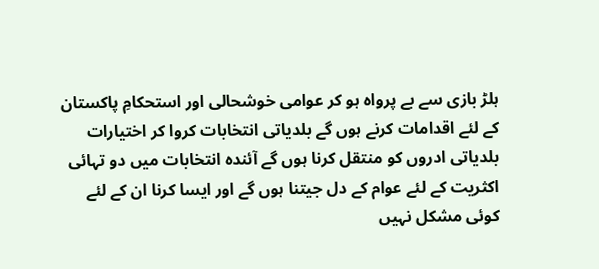ہلڑ بازی سے بے پرواہ ہو کر عوامی خوشحالی اور استحکامِ پاکستان کے لئے اقدامات کرنے ہوں گے بلدیاتی انتخابات کروا کر اختیارات بلدیاتی ادروں کو منتقل کرنا ہوں گے آئندہ انتخابات میں دو تہائی اکثریت کے لئے عوام کے دل جیتنا ہوں گے اور ایسا کرنا ان کے لئے کوئی مشکل نہیں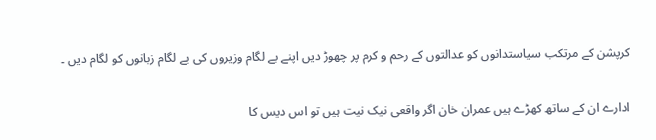کرپشن کے مرتکب سیاستدانوں کو عدالتوں کے رحم و کرم پر چھوڑ دیں اپنے بے لگام وزیروں کی بے لگام زبانوں کو لگام دیں ۔

ادارے ان کے ساتھ کھڑے ہیں عمران خان اگر واقعی نیک نیت ہیں تو اس دیس کا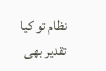نظام تو کیا تقدیر بھی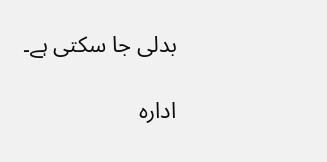بدلی جا سکتی ہے۔

ادارہ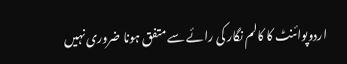اردوپوائنٹ کا کالم نگار کی رائے سے متفق ہونا ضروری نہیں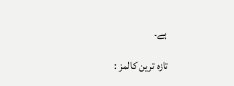ہے۔

تازہ ترین کالمز :